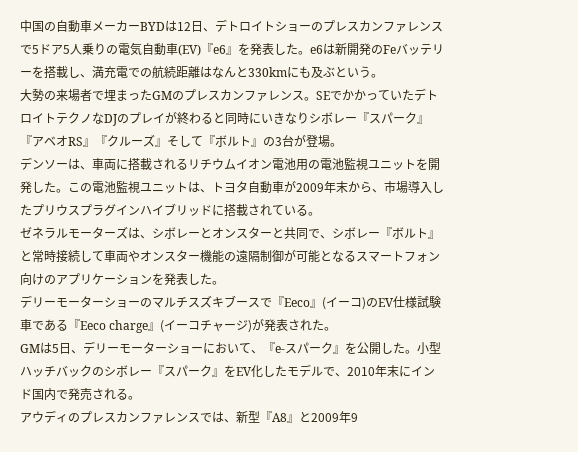中国の自動車メーカーBYDは12日、デトロイトショーのプレスカンファレンスで5ドア5人乗りの電気自動車(EV)『e6』を発表した。e6は新開発のFeバッテリーを搭載し、満充電での航続距離はなんと330kmにも及ぶという。
大勢の来場者で埋まったGMのプレスカンファレンス。SEでかかっていたデトロイトテクノなDJのプレイが終わると同時にいきなりシボレー『スパーク』『アベオRS』『クルーズ』そして『ボルト』の3台が登場。
デンソーは、車両に搭載されるリチウムイオン電池用の電池監視ユニットを開発した。この電池監視ユニットは、トヨタ自動車が2009年末から、市場導入したプリウスプラグインハイブリッドに搭載されている。
ゼネラルモーターズは、シボレーとオンスターと共同で、シボレー『ボルト』と常時接続して車両やオンスター機能の遠隔制御が可能となるスマートフォン向けのアプリケーションを発表した。
デリーモーターショーのマルチスズキブースで『Eeco』(イーコ)のEV仕様試験車である『Eeco charge』(イーコチャージ)が発表された。
GMは5日、デリーモーターショーにおいて、『e-スパーク』を公開した。小型ハッチバックのシボレー『スパーク』をEV化したモデルで、2010年末にインド国内で発売される。
アウディのプレスカンファレンスでは、新型『A8』と2009年9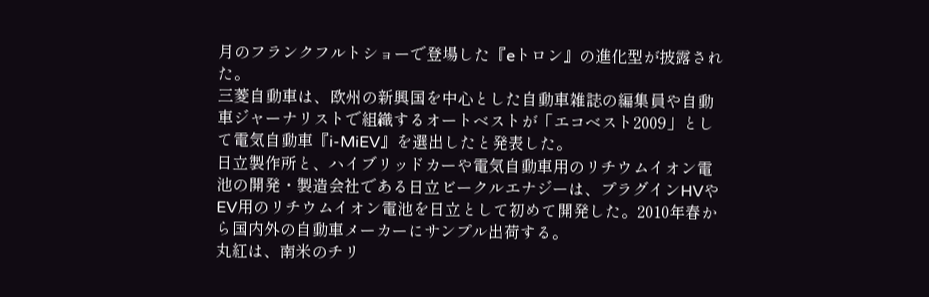月のフランクフルトショーで登場した『eトロン』の進化型が披露された。
三菱自動車は、欧州の新興国を中心とした自動車雑誌の編集員や自動車ジャーナリストで組織するオートベストが「エコベスト2009」として電気自動車『i-MiEV』を選出したと発表した。
日立製作所と、ハイブリッドカーや電気自動車用のリチウムイオン電池の開発・製造会社である日立ビークルエナジーは、プラグインHVやEV用のリチウムイオン電池を日立として初めて開発した。2010年春から国内外の自動車メーカーにサンプル出荷する。
丸紅は、南米のチリ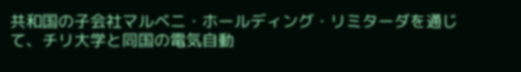共和国の子会社マルベニ・ホールディング・リミターダを通じて、チリ大学と同国の電気自動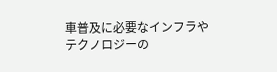車普及に必要なインフラやテクノロジーの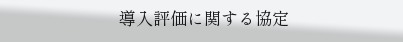導入評価に関する協定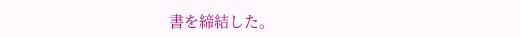書を締結した。